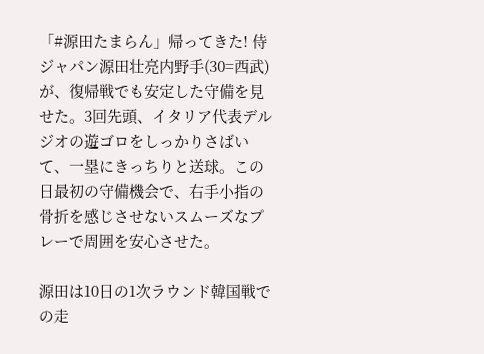「#源田たまらん」帰ってきた! 侍ジャパン源田壮亮内野手(30=西武)が、復帰戦でも安定した守備を見せた。3回先頭、イタリア代表デルジオの遊ゴロをしっかりさばいて、一塁にきっちりと送球。この日最初の守備機会で、右手小指の骨折を感じさせないスムーズなプレーで周囲を安心させた。

源田は10日の1次ラウンド韓国戦での走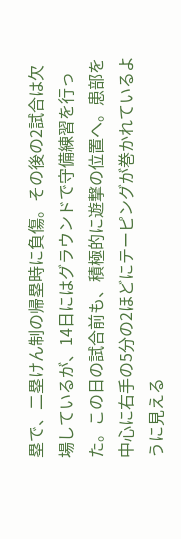塁で、二塁けん制の帰塁時に負傷。その後の2試合は欠場しているが、14日にはグラウンドで守備練習を行った。この日の試合前も、積極的に遊撃の位置へ。患部を中心に右手の5分の2ほどにテーピングが巻かれているように見える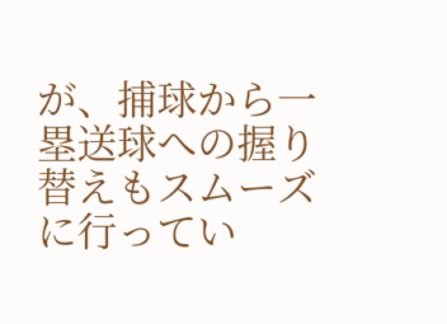が、捕球から一塁送球への握り替えもスムーズに行ってい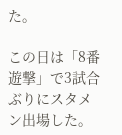た。

この日は「8番遊撃」で3試合ぶりにスタメン出場した。